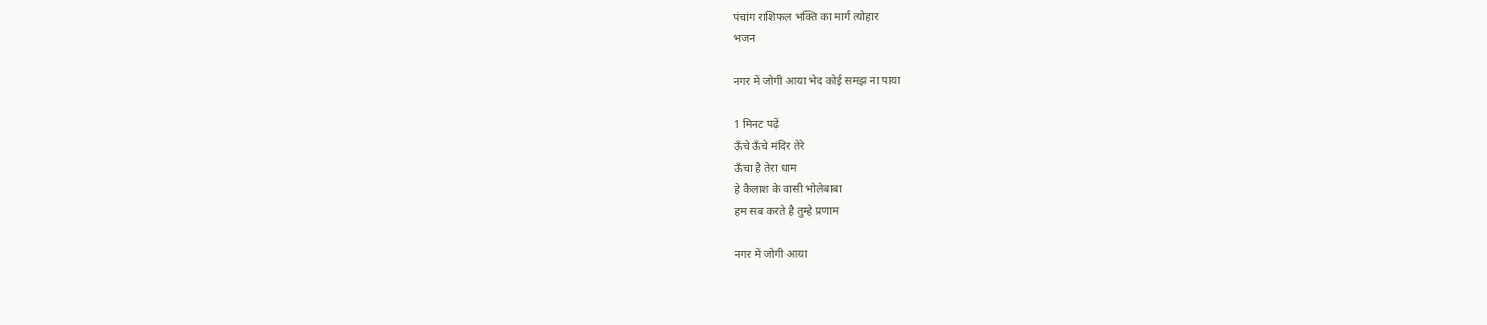पंचांग राशिफल भक्ति का मार्ग त्योहार
भजन

नगर में जोगी आया भेद कोई समझ ना पाया

1 मिनट पढ़ें
ऊँचे ऊँचे मंदिर तेरे
ऊँचा है तेरा धाम
हे कैलाश के वासी भोलेबाबा
हम सब करते है तुम्हे प्रणाम

नगर में जोगी आया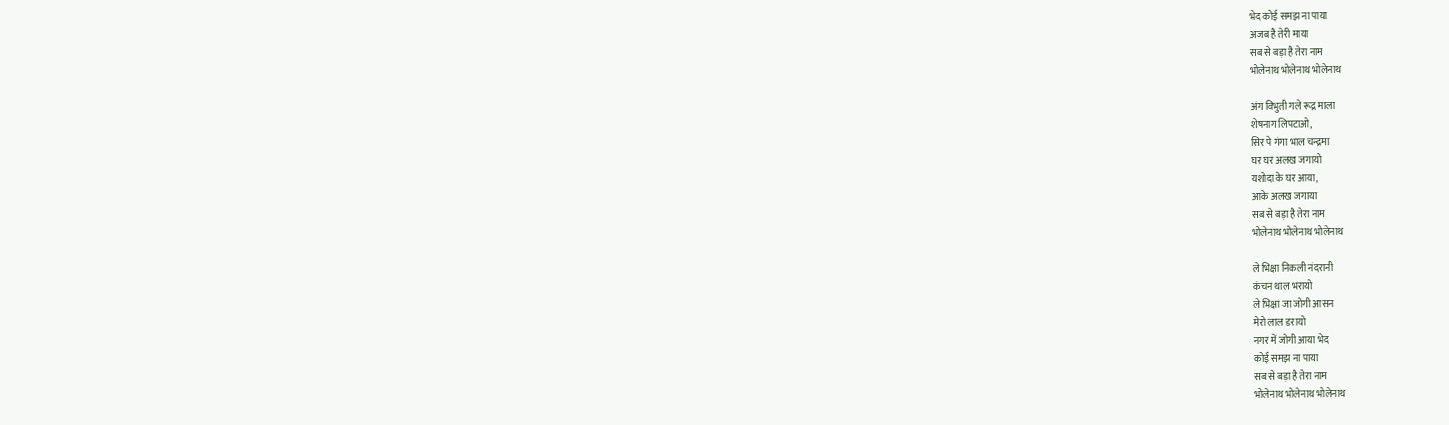भेद कोई समझ ना पाया
अजब है तेरी माया
सब से बड़ा है तेरा नाम
भोलेनाथ भोलेनाथ भोलेनाथ

अंग विभुती गले रूद्र माला
शेषनाग लिपटाओ,
सिर पे गंगा भाल चन्द्रमा
घर घर अलख जगायो
यशोदा के घर आया,
आके अलख जगाया
सब से बड़ा है तेरा नाम
भोलेनाथ भोलेनाथ भोलेनाथ

ले भिक्षा निकली नंदरानी
कंचन थाल भरायो
ले भिक्षा जा जोगी आसन
मेरो लाल डरायो
नगर में जोगी आया भेद
कोई समझ ना पाया
सब से बड़ा है तेरा नाम
भोलेनाथ भोलेनाथ भोलेनाथ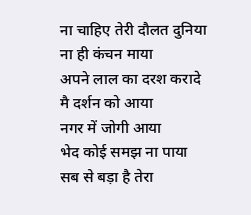ना चाहिए तेरी दौलत दुनिया
ना ही कंचन माया
अपने लाल का दरश करादे
मै दर्शन को आया
नगर में जोगी आया
भेद कोई समझ ना पाया
सब से बड़ा है तेरा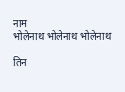नाम
भोलेनाथ भोलेनाथ भोलेनाथ

तिन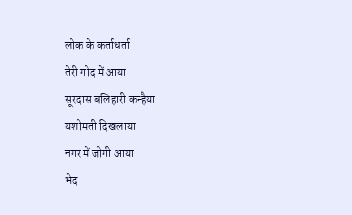लोक के कर्ताधर्ता
तेरी गोद में आया
सूरदास बलिहारी कन्हैया
यशोमती दिखलाया
नगर में जोगी आया
भेद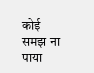कोई समझ ना पाया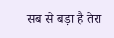सब से बड़ा है तेरा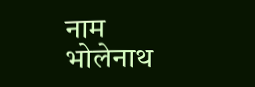नाम
भोलेनाथ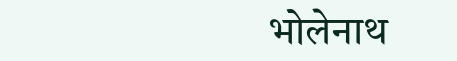भोलेनाथ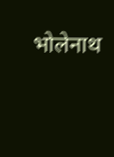भोलेनाथ